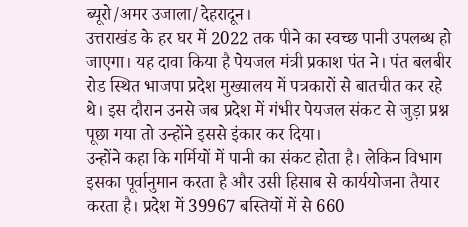ब्यूरो/अमर उजाला/देहरादून।
उत्तराखंड के हर घर में 2022 तक पीने का स्वच्छ पानी उपलब्ध हो जाएगा। यह दावा किया है पेयजल मंत्री प्रकाश पंत ने। पंत बलबीर रोड स्थित भाजपा प्रदेश मुख्यालय में पत्रकारों से बातचीत कर रहे थे। इस दौरान उनसे जब प्रदेश में गंभीर पेयजल संकट से जुड़ा प्रश्न पूछा गया तो उन्होंने इससे इंकार कर दिया।
उन्होंने कहा कि गर्मियों में पानी का संकट होता है। लेकिन विभाग इसका पूर्वानुमान करता है और उसी हिसाब से कार्ययोजना तैयार करता है। प्रदेश में 39967 बस्तियों में से 660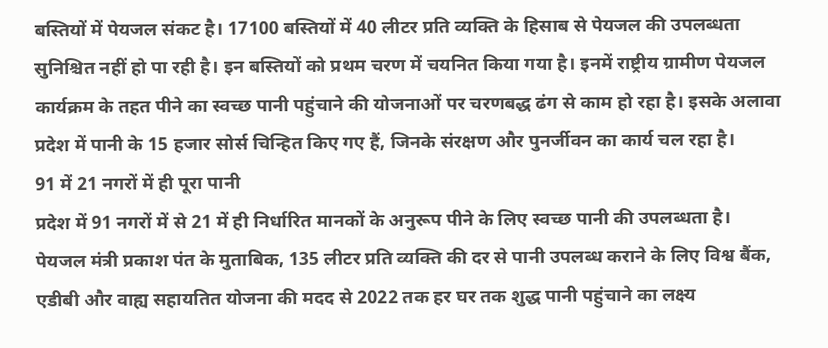बस्तियों में पेयजल संकट है। 17100 बस्तियों में 40 लीटर प्रति व्यक्ति के हिसाब से पेयजल की उपलब्धता सुनिश्चित नहीं हो पा रही है। इन बस्तियों को प्रथम चरण में चयनित किया गया है। इनमें राष्ट्रीय ग्रामीण पेयजल कार्यक्रम के तहत पीने का स्वच्छ पानी पहुंचाने की योजनाओं पर चरणबद्ध ढंग से काम हो रहा है। इसके अलावा प्रदेश में पानी के 15 हजार सोर्स चिन्हित किए गए हैं, जिनके संरक्षण और पुनर्जीवन का कार्य चल रहा है।
91 में 21 नगरों में ही पूरा पानी
प्रदेश में 91 नगरों में से 21 में ही निर्धारित मानकों के अनुरूप पीने के लिए स्वच्छ पानी की उपलब्धता है। पेयजल मंत्री प्रकाश पंत के मुताबिक, 135 लीटर प्रति व्यक्ति की दर से पानी उपलब्ध कराने के लिए विश्व बैंक, एडीबी और वाह्य सहायतित योजना की मदद से 2022 तक हर घर तक शुद्ध पानी पहुंचाने का लक्ष्य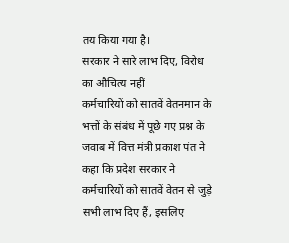तय किया गया है।
सरकार ने सारे लाभ दिए, विरोध का औचित्य नहीं
कर्मचारियों को सातवें वेतनमान के भत्तों के संबंध में पूछे गए प्रश्न के जवाब में वित्त मंत्री प्रकाश पंत ने कहा कि प्रदेश सरकार ने कर्मचारियों को सातवें वेतन से जुड़े सभी लाभ दिए हैं, इसलिए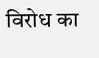विरोध का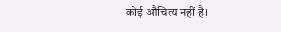कोई औचित्य नहीं है।